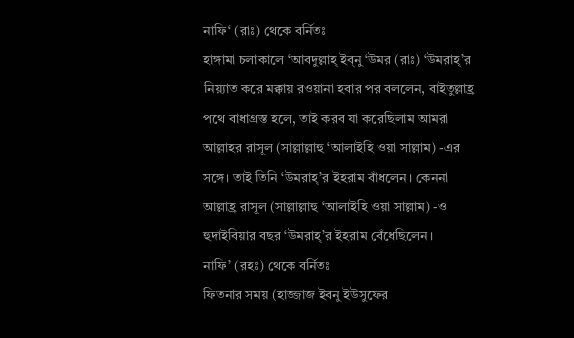নাফি‘ (রাঃ) থেকে বর্নিতঃ
হাঙ্গামা চলাকালে ‘আবদুল্লাহ্ ইব্নু ‘উমর (রাঃ) ‘উমরাহ্’র নিয়্যাত করে মক্কায় রওয়ানা হবার পর বললেন, বাইতুল্লাহ্র পথে বাধাগ্রস্ত হলে, তাই করব যা করেছিলাম আমরা আল্লাহর রাসূল (সাল্লাল্লাহু ‘আলাইহি ওয়া সাল্লাম) -এর সঙ্গে। তাই তিনি ‘উমরাহ্’র ইহরাম বাঁধলেন। কেননা আল্লাহ্র রাসূল (সাল্লাল্লাহু ‘আলাইহি ওয়া সাল্লাম) -ও হুদাইবিয়ার বছর ‘উমরাহ্’র ইহরাম বেঁধেছিলেন।
নাফি’ (রহঃ) থেকে বর্নিতঃ
ফিতনার সময় (হাজ্জাজ ইবনু ইউসুফের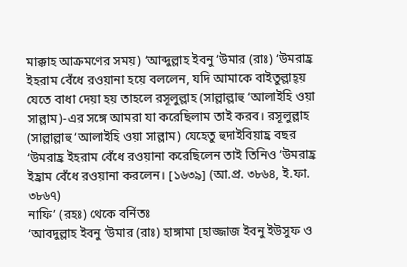মাক্কাহ আক্রমণের সময়) ‘আব্দুল্লাহ ইবনু ‘উমার (রাঃ) ‘উমরাহ্র ইহরাম বেঁধে রওয়ানা হয়ে বললেন, যদি আমাকে বাইতুল্লাহ্য় যেতে বাধা দেয়া হয় তাহলে রসূলুল্লাহ (সাল্লাল্লাহু ‘আলাইহি ওয়া সাল্লাম)-এর সঙ্গে আমরা যা করেছিলাম তাই করব। রসূলুল্লাহ (সাল্লাল্লাহু ‘আলাইহি ওয়া সাল্লাম) যেহেতু হুদাইবিয়াহ্র বছর ‘উমরাহ্র ইহরাম বেঁধে রওয়ানা করেছিলেন তাই তিনিও ‘উমরাহ্র ইহ্রাম বেঁধে রওয়ানা করলেন। [১৬৩৯] (আ.প্র. ৩৮৬৪, ই.ফা. ৩৮৬৭)
নাফি’ (রহঃ) থেকে বর্নিতঃ
‘আবদুল্লাহ ইবনু ‘উমার (রাঃ) হাঙ্গামা [হাজ্জাজ ইবনু ইউসুফ ও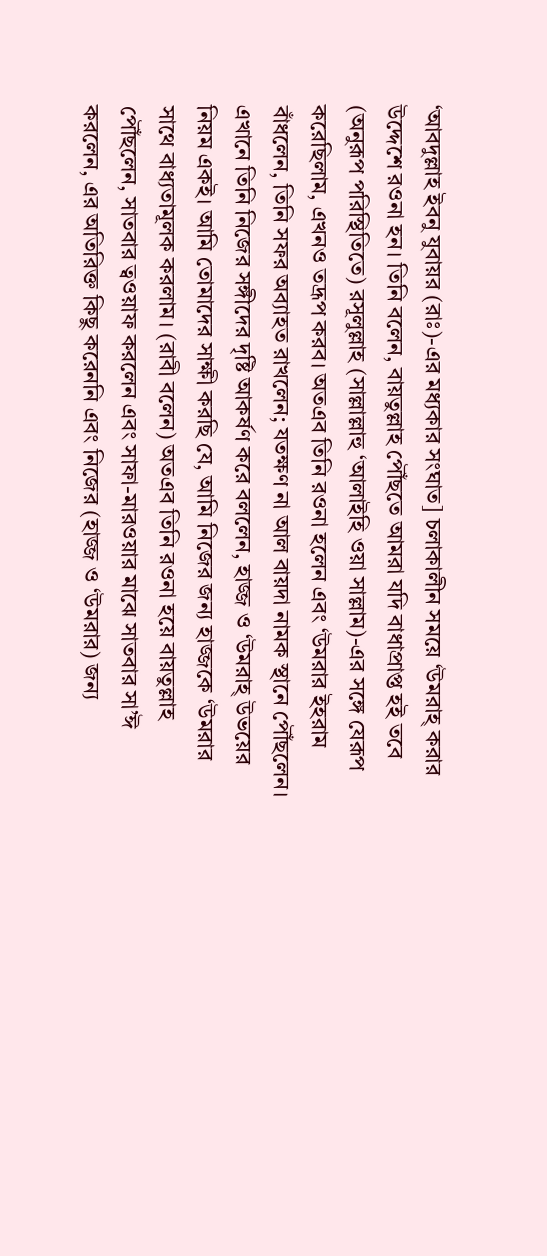‘আবদুল্লাহ ইবনু যুবায়র (রাঃ)-এর মধ্যকার সংঘাত] চলাকালীন সময়ে ‘উমরাহ্ করার উদ্দেশে রওনা হন। তিনি বলেন, বায়তুল্লাহ পৌঁছতে আমরা যদি বাধাপ্রাপ্ত হই তবে (অনুরূপ পরিস্থিতিতে) রসূলুল্লাহ (সাল্লাল্লাহু ‘আলাইহি ওয়া সাল্লাম)-এর সঙ্গে যেরূপ করেছিলাম, এখনও তদ্রূপ করব। অতএব তিনি রওনা হলেন এবং ‘উমরার ইহরাম বাঁধলেন, তিনি সফর অব্যাহত রাখলেন; যতক্ষণ না আল বায়দা নামক স্থানে পৌঁছলেন। এখানে তিনি নিজের সঙ্গীদের দৃষ্টি আকর্ষণ করে বললেন, হাজ্জ ও ‘উমরাহ্ উভয়ের নিয়ম একই। আমি তোমাদের সাক্ষী করছি যে, আমি নিজের জন্য হাজ্জকে ‘উমরার সাথে বাধ্যতামূলক করলাম। (রাবী বলেন) অতএব তিনি রওনা হয়ে বায়তুল্লাহ পৌঁছলেন, সাতবার ত্বওয়াফ করলেন এবং সাফা-মারওয়ার মাঝে সাতবার সা’ঈ করলেন, এর অতিরিক্ত কিছু করেননি এবং নিজের (হাজ্জ ও ‘উমরার) জন্য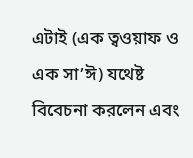এটাই (এক ত্বওয়াফ ও এক সা’ঈ) যথেষ্ট বিবেচনা করলেন এবং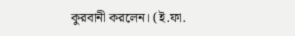কুরবানী করলেন। (ই.ফা.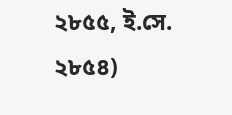২৮৫৫, ই.সে. ২৮৫৪)